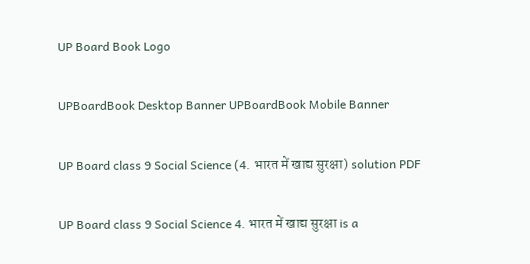UP Board Book Logo

UPBoardBook Desktop Banner UPBoardBook Mobile Banner

UP Board class 9 Social Science (4. भारत में खाद्य सुरक्षा) solution PDF

UP Board class 9 Social Science 4. भारत में खाद्य सुरक्षा is a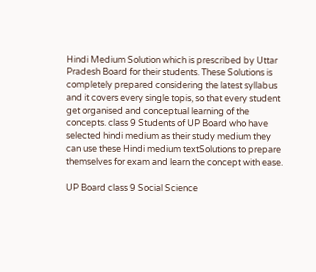Hindi Medium Solution which is prescribed by Uttar Pradesh Board for their students. These Solutions is completely prepared considering the latest syllabus and it covers every single topis, so that every student get organised and conceptual learning of the concepts. class 9 Students of UP Board who have selected hindi medium as their study medium they can use these Hindi medium textSolutions to prepare themselves for exam and learn the concept with ease.

UP Board class 9 Social Science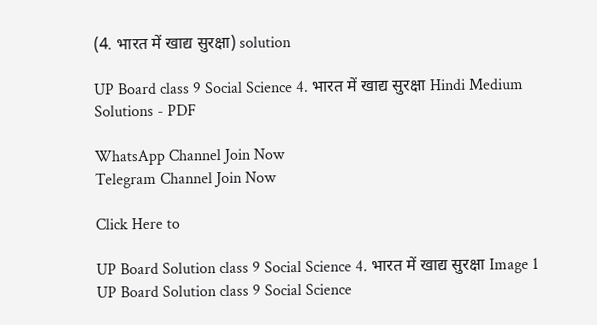(4. भारत में खाद्य सुरक्षा) solution

UP Board class 9 Social Science 4. भारत में खाद्य सुरक्षा Hindi Medium Solutions - PDF

WhatsApp Channel Join Now
Telegram Channel Join Now

Click Here to

UP Board Solution class 9 Social Science 4. भारत में खाद्य सुरक्षा Image 1
UP Board Solution class 9 Social Science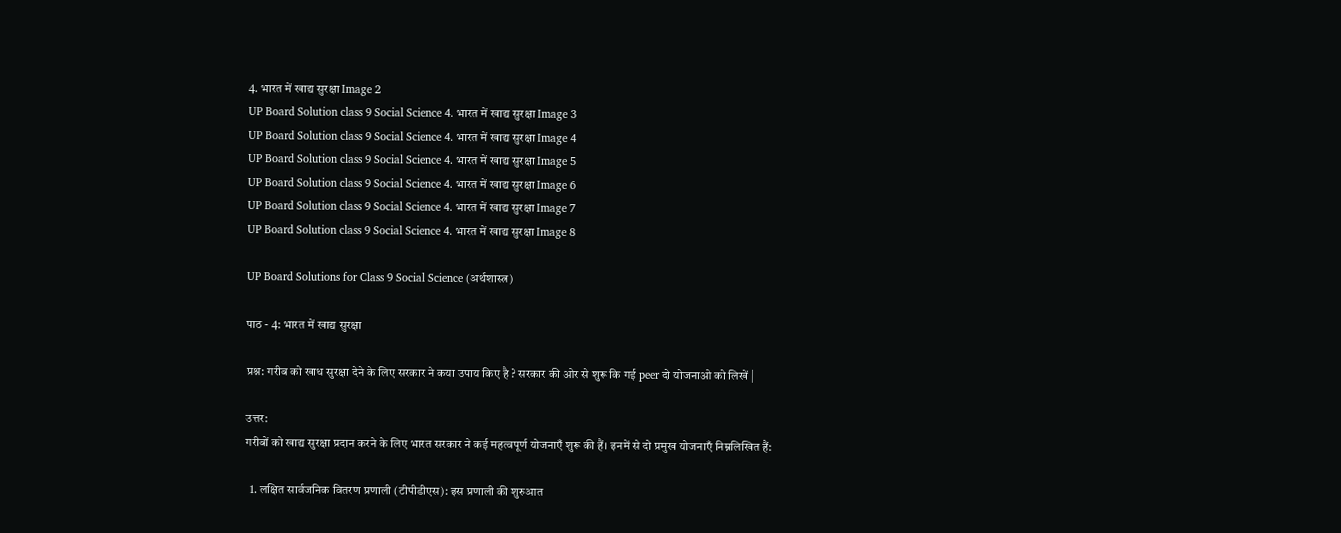4. भारत में खाद्य सुरक्षा Image 2
UP Board Solution class 9 Social Science 4. भारत में खाद्य सुरक्षा Image 3
UP Board Solution class 9 Social Science 4. भारत में खाद्य सुरक्षा Image 4
UP Board Solution class 9 Social Science 4. भारत में खाद्य सुरक्षा Image 5
UP Board Solution class 9 Social Science 4. भारत में खाद्य सुरक्षा Image 6
UP Board Solution class 9 Social Science 4. भारत में खाद्य सुरक्षा Image 7
UP Board Solution class 9 Social Science 4. भारत में खाद्य सुरक्षा Image 8

UP Board Solutions for Class 9 Social Science (अर्थशास्त्र)

पाठ - 4: भारत में खाद्य सुरक्षा

प्रश्न: गरीब को खाध सुरक्षा देने के लिए सरकार ने कया उपाय किए है ? सरकार की ओर से शुरू कि गई peer दो योजनाओ को लिखें |

उत्तर:
गरीबों को खाद्य सुरक्षा प्रदान करने के लिए भारत सरकार ने कई महत्वपूर्ण योजनाएँ शुरू की हैं। इनमें से दो प्रमुख योजनाएँ निम्नलिखित हैं:

  1. लक्षित सार्वजनिक वितरण प्रणाली (टीपीडीएस): इस प्रणाली की शुरुआत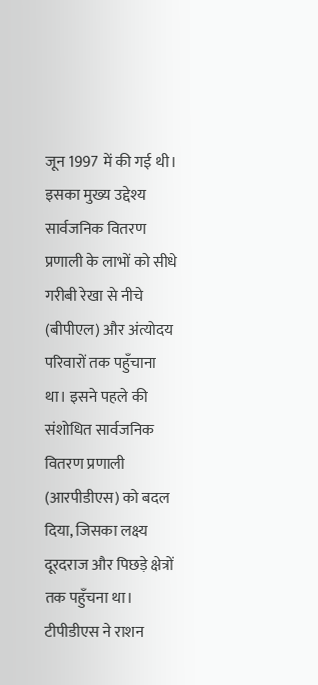जून 1997 में की गई थी। इसका मुख्य उद्देश्य सार्वजनिक वितरण प्रणाली के लाभों को सीधे गरीबी रेखा से नीचे (बीपीएल) और अंत्योदय परिवारों तक पहुँचाना था। इसने पहले की संशोधित सार्वजनिक वितरण प्रणाली (आरपीडीएस) को बदल दिया, जिसका लक्ष्य दूरदराज और पिछड़े क्षेत्रों तक पहुँचना था। टीपीडीएस ने राशन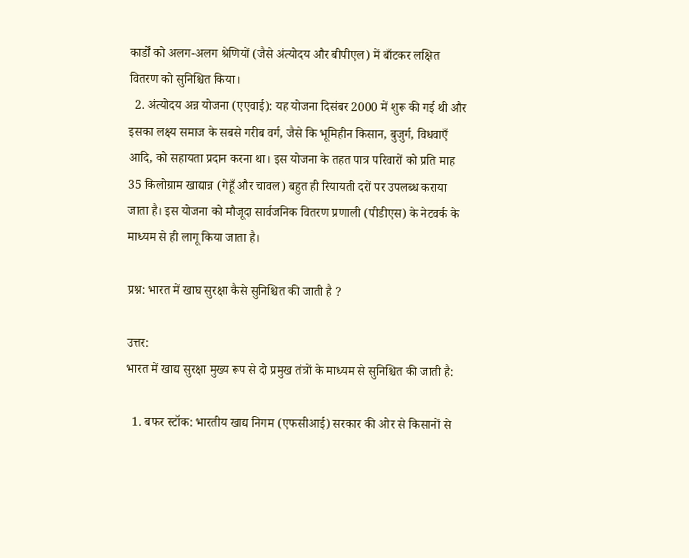कार्डों को अलग-अलग श्रेणियों (जैसे अंत्योदय और बीपीएल) में बाँटकर लक्षित वितरण को सुनिश्चित किया।
  2. अंत्योदय अन्न योजना (एएवाई): यह योजना दिसंबर 2000 में शुरू की गई थी और इसका लक्ष्य समाज के सबसे गरीब वर्ग, जैसे कि भूमिहीन किसान, बुजुर्ग, विधवाएँ आदि, को सहायता प्रदान करना था। इस योजना के तहत पात्र परिवारों को प्रति माह 35 किलोग्राम खाद्यान्न (गेहूँ और चावल) बहुत ही रियायती दरों पर उपलब्ध कराया जाता है। इस योजना को मौजूदा सार्वजनिक वितरण प्रणाली (पीडीएस) के नेटवर्क के माध्यम से ही लागू किया जाता है।

प्रश्न: भारत में खाघ सुरक्षा कैसे सुनिश्चित की जाती है ?

उत्तर:
भारत में खाद्य सुरक्षा मुख्य रूप से दो प्रमुख तंत्रों के माध्यम से सुनिश्चित की जाती है:

  1. बफर स्टॉक: भारतीय खाद्य निगम (एफसीआई) सरकार की ओर से किसानों से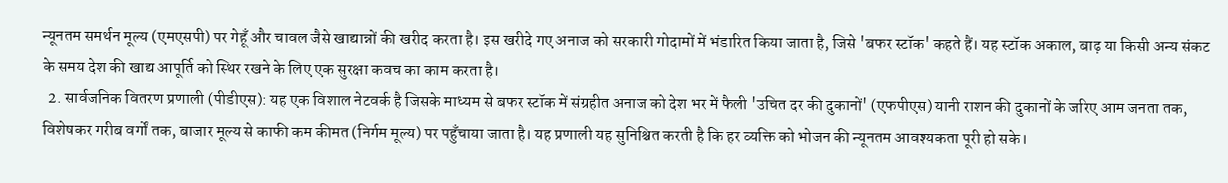न्यूनतम समर्थन मूल्य (एमएसपी) पर गेहूँ और चावल जैसे खाद्यान्नों की खरीद करता है। इस खरीदे गए अनाज को सरकारी गोदामों में भंडारित किया जाता है, जिसे 'बफर स्टॉक' कहते हैं। यह स्टॉक अकाल, बाढ़ या किसी अन्य संकट के समय देश की खाद्य आपूर्ति को स्थिर रखने के लिए एक सुरक्षा कवच का काम करता है।
  2. सार्वजनिक वितरण प्रणाली (पीडीएस): यह एक विशाल नेटवर्क है जिसके माध्यम से बफर स्टॉक में संग्रहीत अनाज को देश भर में फैली 'उचित दर की दुकानों' (एफपीएस) यानी राशन की दुकानों के जरिए आम जनता तक, विशेषकर गरीब वर्गों तक, बाजार मूल्य से काफी कम कीमत (निर्गम मूल्य) पर पहुँचाया जाता है। यह प्रणाली यह सुनिश्चित करती है कि हर व्यक्ति को भोजन की न्यूनतम आवश्यकता पूरी हो सके।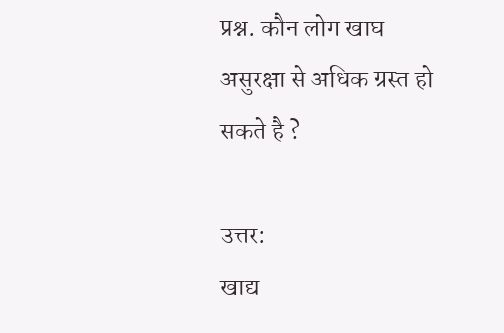प्रश्न. कौन लोग खाघ असुरक्षा से अधिक ग्रस्त हो सकते है ?

उत्तर:
खाद्य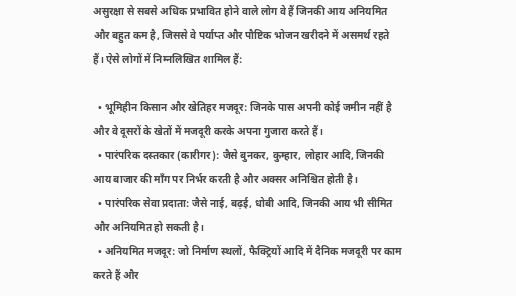असुरक्षा से सबसे अधिक प्रभावित होने वाले लोग वे हैं जिनकी आय अनियमित और बहुत कम है, जिससे वे पर्याप्त और पौष्टिक भोजन खरीदने में असमर्थ रहते हैं। ऐसे लोगों में निम्नलिखित शामिल हैं:

  • भूमिहीन किसान और खेतिहर मजदूर: जिनके पास अपनी कोई जमीन नहीं है और वे दूसरों के खेतों में मजदूरी करके अपना गुजारा करते हैं।
  • पारंपरिक दस्तकार (कारीगर): जैसे बुनकर, कुम्हार, लोहार आदि, जिनकी आय बाजार की माँग पर निर्भर करती है और अक्सर अनिश्चित होती है।
  • पारंपरिक सेवा प्रदाता: जैसे नाई, बढ़ई, धोबी आदि, जिनकी आय भी सीमित और अनियमित हो सकती है।
  • अनियमित मजदूर: जो निर्माण स्थलों, फैक्ट्रियों आदि में दैनिक मजदूरी पर काम करते हैं और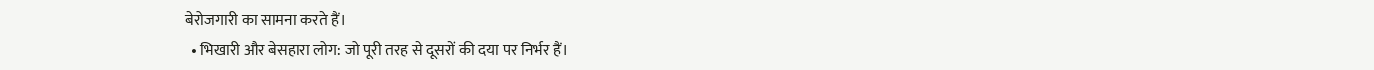बेरोजगारी का सामना करते हैं।
  • भिखारी और बेसहारा लोग: जो पूरी तरह से दूसरों की दया पर निर्भर हैं।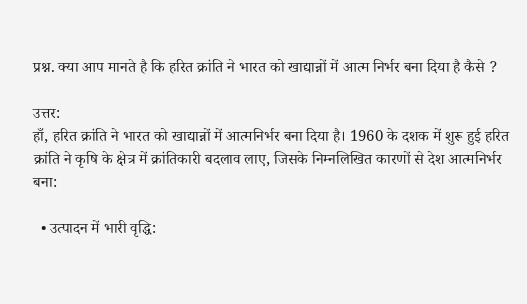प्रश्न. क्या आप मानते है कि हरित क्रांति ने भारत को खाद्यान्नों में आत्म निर्भर बना दिया है कैसे ?

उत्तर:
हाँ, हरित क्रांति ने भारत को खाद्यान्नों में आत्मनिर्भर बना दिया है। 1960 के दशक में शुरू हुई हरित क्रांति ने कृषि के क्षेत्र में क्रांतिकारी बदलाव लाए, जिसके निम्नलिखित कारणों से देश आत्मनिर्भर बना:

  • उत्पादन में भारी वृद्धि: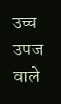उच्च उपज वाले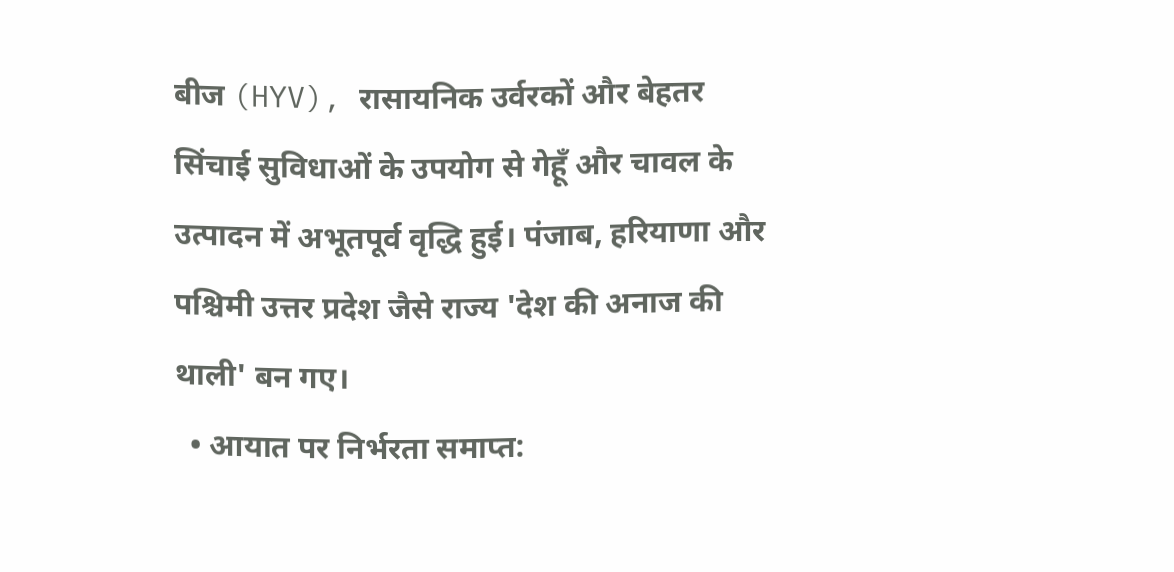बीज (HYV), रासायनिक उर्वरकों और बेहतर सिंचाई सुविधाओं के उपयोग से गेहूँ और चावल के उत्पादन में अभूतपूर्व वृद्धि हुई। पंजाब, हरियाणा और पश्चिमी उत्तर प्रदेश जैसे राज्य 'देश की अनाज की थाली' बन गए।
  • आयात पर निर्भरता समाप्त: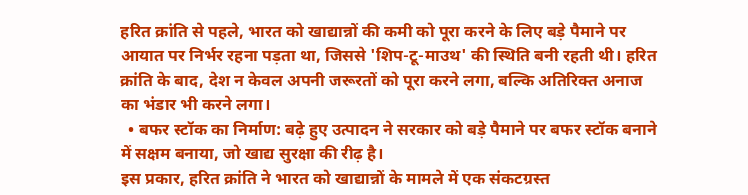हरित क्रांति से पहले, भारत को खाद्यान्नों की कमी को पूरा करने के लिए बड़े पैमाने पर आयात पर निर्भर रहना पड़ता था, जिससे 'शिप-टू-माउथ' की स्थिति बनी रहती थी। हरित क्रांति के बाद, देश न केवल अपनी जरूरतों को पूरा करने लगा, बल्कि अतिरिक्त अनाज का भंडार भी करने लगा।
  • बफर स्टॉक का निर्माण: बढ़े हुए उत्पादन ने सरकार को बड़े पैमाने पर बफर स्टॉक बनाने में सक्षम बनाया, जो खाद्य सुरक्षा की रीढ़ है।
इस प्रकार, हरित क्रांति ने भारत को खाद्यान्नों के मामले में एक संकटग्रस्त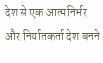देश से एक आत्मनिर्भर और निर्यातकर्ता देश बनने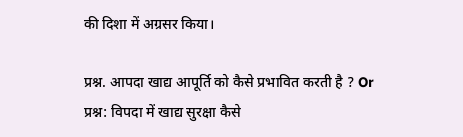की दिशा में अग्रसर किया।

प्रश्न. आपदा खाद्य आपूर्ति को कैसे प्रभावित करती है ? Or
प्रश्न: विपदा में खाद्य सुरक्षा कैसे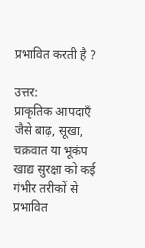प्रभावित करती है ?

उत्तर:
प्राकृतिक आपदाएँ जैसे बाढ़, सूखा, चक्रवात या भूकंप खाद्य सुरक्षा को कई गंभीर तरीकों से प्रभावित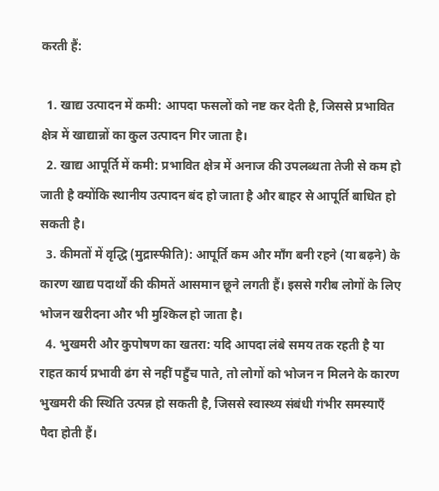करती हैं:

  1. खाद्य उत्पादन में कमी: आपदा फसलों को नष्ट कर देती है, जिससे प्रभावित क्षेत्र में खाद्यान्नों का कुल उत्पादन गिर जाता है।
  2. खाद्य आपूर्ति में कमी: प्रभावित क्षेत्र में अनाज की उपलब्धता तेजी से कम हो जाती है क्योंकि स्थानीय उत्पादन बंद हो जाता है और बाहर से आपूर्ति बाधित हो सकती है।
  3. कीमतों में वृद्धि (मुद्रास्फीति): आपूर्ति कम और माँग बनी रहने (या बढ़ने) के कारण खाद्य पदार्थों की कीमतें आसमान छूने लगती हैं। इससे गरीब लोगों के लिए भोजन खरीदना और भी मुश्किल हो जाता है।
  4. भुखमरी और कुपोषण का खतरा: यदि आपदा लंबे समय तक रहती है या राहत कार्य प्रभावी ढंग से नहीं पहुँच पाते, तो लोगों को भोजन न मिलने के कारण भुखमरी की स्थिति उत्पन्न हो सकती है, जिससे स्वास्थ्य संबंधी गंभीर समस्याएँ पैदा होती हैं।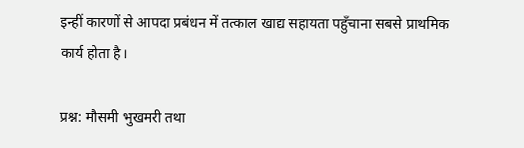इन्हीं कारणों से आपदा प्रबंधन में तत्काल खाद्य सहायता पहुँचाना सबसे प्राथमिक कार्य होता है।

प्रश्न: मौसमी भुखमरी तथा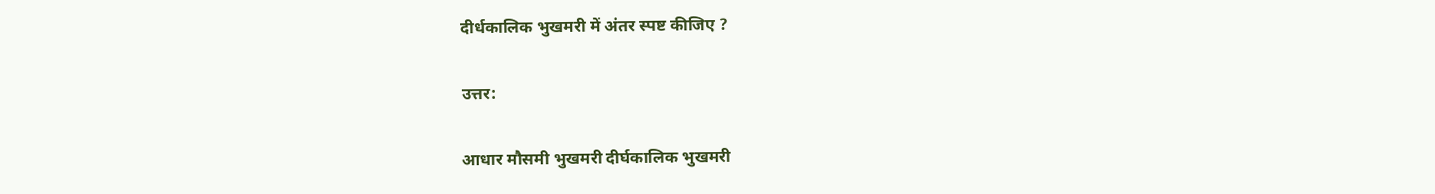दीर्धकालिक भुखमरी में अंतर स्पष्ट कीजिए ?

उत्तर:

आधार मौसमी भुखमरी दीर्घकालिक भुखमरी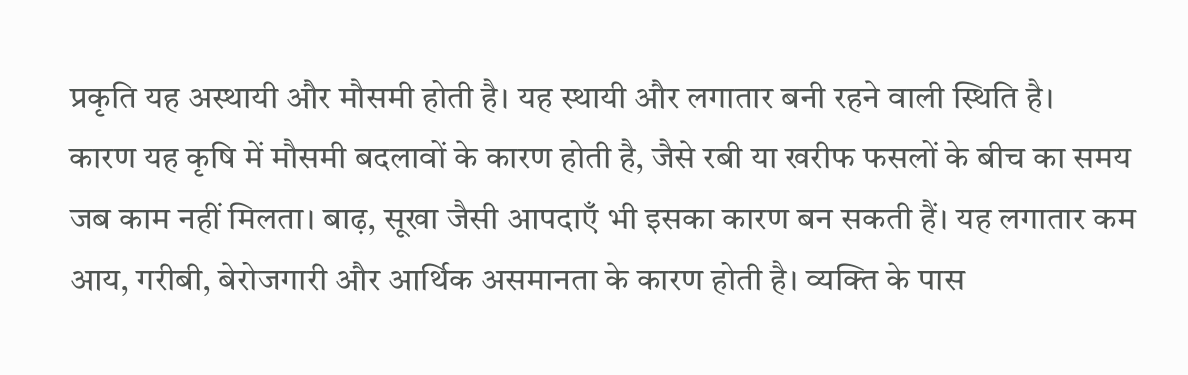प्रकृति यह अस्थायी और मौसमी होती है। यह स्थायी और लगातार बनी रहने वाली स्थिति है।
कारण यह कृषि में मौसमी बदलावों के कारण होती है, जैसे रबी या खरीफ फसलों के बीच का समय जब काम नहीं मिलता। बाढ़, सूखा जैसी आपदाएँ भी इसका कारण बन सकती हैं। यह लगातार कम आय, गरीबी, बेरोजगारी और आर्थिक असमानता के कारण होती है। व्यक्ति के पास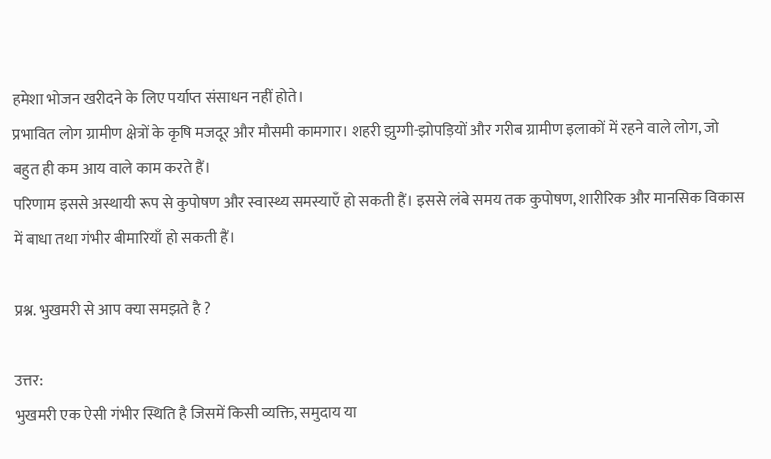हमेशा भोजन खरीदने के लिए पर्याप्त संसाधन नहीं होते।
प्रभावित लोग ग्रामीण क्षेत्रों के कृषि मजदूर और मौसमी कामगार। शहरी झुग्गी-झोपड़ियों और गरीब ग्रामीण इलाकों में रहने वाले लोग, जो बहुत ही कम आय वाले काम करते हैं।
परिणाम इससे अस्थायी रूप से कुपोषण और स्वास्थ्य समस्याएँ हो सकती हैं। इससे लंबे समय तक कुपोषण, शारीरिक और मानसिक विकास में बाधा तथा गंभीर बीमारियाँ हो सकती हैं।

प्रश्न. भुखमरी से आप क्‍या समझते है ?

उत्तर:
भुखमरी एक ऐसी गंभीर स्थिति है जिसमें किसी व्यक्ति, समुदाय या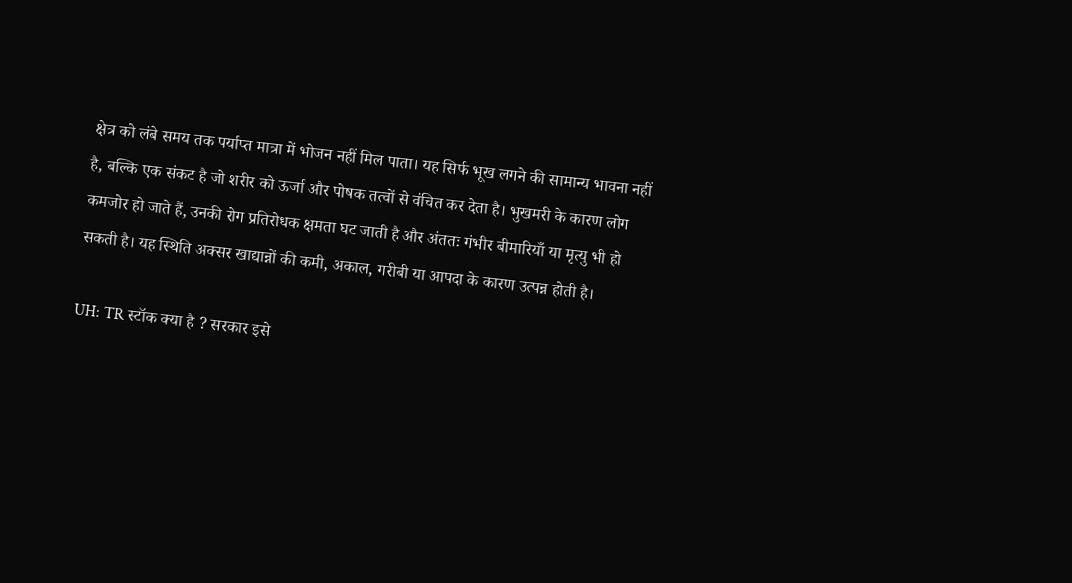क्षेत्र को लंबे समय तक पर्याप्त मात्रा में भोजन नहीं मिल पाता। यह सिर्फ भूख लगने की सामान्य भावना नहीं है, बल्कि एक संकट है जो शरीर को ऊर्जा और पोषक तत्वों से वंचित कर देता है। भुखमरी के कारण लोग कमजोर हो जाते हैं, उनकी रोग प्रतिरोधक क्षमता घट जाती है और अंततः गंभीर बीमारियाँ या मृत्यु भी हो सकती है। यह स्थिति अक्सर खाद्यान्नों की कमी, अकाल, गरीबी या आपदा के कारण उत्पन्न होती है।

UH: TR स्टॉक क्या है ? सरकार इसे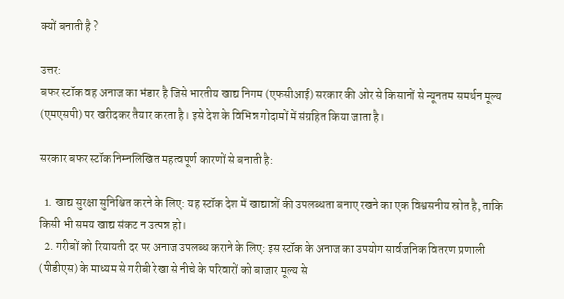क्यों बनाती है ?

उत्तर:
बफर स्टॉक वह अनाज का भंडार है जिसे भारतीय खाद्य निगम (एफसीआई) सरकार की ओर से किसानों से न्यूनतम समर्थन मूल्य (एमएसपी) पर खरीदकर तैयार करता है। इसे देश के विभिन्न गोदामों में संग्रहित किया जाता है।

सरकार बफर स्टॉक निम्नलिखित महत्वपूर्ण कारणों से बनाती है:

  1. खाद्य सुरक्षा सुनिश्चित करने के लिए: यह स्टॉक देश में खाद्यान्नों की उपलब्धता बनाए रखने का एक विश्वसनीय स्रोत है, ताकि किसी भी समय खाद्य संकट न उत्पन्न हो।
  2. गरीबों को रियायती दर पर अनाज उपलब्ध कराने के लिए: इस स्टॉक के अनाज का उपयोग सार्वजनिक वितरण प्रणाली (पीडीएस) के माध्यम से गरीबी रेखा से नीचे के परिवारों को बाजार मूल्य से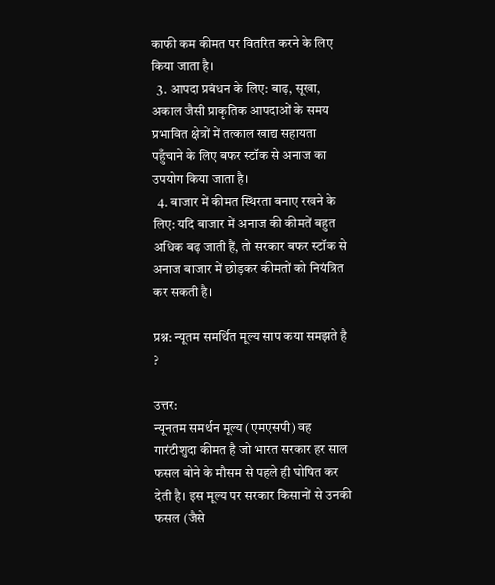काफी कम कीमत पर वितरित करने के लिए किया जाता है।
  3. आपदा प्रबंधन के लिए: बाढ़, सूखा, अकाल जैसी प्राकृतिक आपदाओं के समय प्रभावित क्षेत्रों में तत्काल खाद्य सहायता पहुँचाने के लिए बफर स्टॉक से अनाज का उपयोग किया जाता है।
  4. बाजार में कीमत स्थिरता बनाए रखने के लिए: यदि बाजार में अनाज की कीमतें बहुत अधिक बढ़ जाती हैं, तो सरकार बफर स्टॉक से अनाज बाजार में छोड़कर कीमतों को नियंत्रित कर सकती है।

प्रश्न: न्यूतम समर्थित मूल्य साप कया समझते है ?

उत्तर:
न्यूनतम समर्थन मूल्य (एमएसपी) वह गारंटीशुदा कीमत है जो भारत सरकार हर साल फसल बोने के मौसम से पहले ही घोषित कर देती है। इस मूल्य पर सरकार किसानों से उनकी फसल (जैसे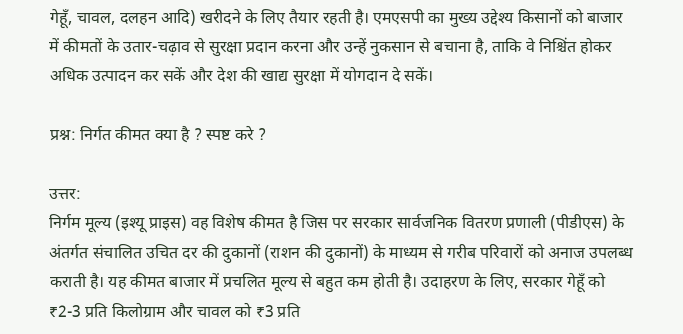गेहूँ, चावल, दलहन आदि) खरीदने के लिए तैयार रहती है। एमएसपी का मुख्य उद्देश्य किसानों को बाजार में कीमतों के उतार-चढ़ाव से सुरक्षा प्रदान करना और उन्हें नुकसान से बचाना है, ताकि वे निश्चिंत होकर अधिक उत्पादन कर सकें और देश की खाद्य सुरक्षा में योगदान दे सकें।

प्रश्न: निर्गत कीमत क्या है ? स्पष्ट करे ?

उत्तर:
निर्गम मूल्य (इश्यू प्राइस) वह विशेष कीमत है जिस पर सरकार सार्वजनिक वितरण प्रणाली (पीडीएस) के अंतर्गत संचालित उचित दर की दुकानों (राशन की दुकानों) के माध्यम से गरीब परिवारों को अनाज उपलब्ध कराती है। यह कीमत बाजार में प्रचलित मूल्य से बहुत कम होती है। उदाहरण के लिए, सरकार गेहूँ को ₹2-3 प्रति किलोग्राम और चावल को ₹3 प्रति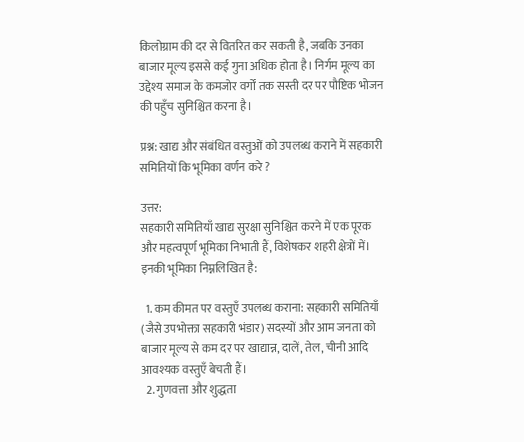किलोग्राम की दर से वितरित कर सकती है, जबकि उनका बाजार मूल्य इससे कई गुना अधिक होता है। निर्गम मूल्य का उद्देश्य समाज के कमजोर वर्गों तक सस्ती दर पर पौष्टिक भोजन की पहुँच सुनिश्चित करना है।

प्रश्न: खाद्य और संबंधित वस्तुओं को उपलब्ध कराने में सहकारी समितियों कि भूमिका वर्णन करे ?

उत्तर:
सहकारी समितियाँ खाद्य सुरक्षा सुनिश्चित करने में एक पूरक और महत्वपूर्ण भूमिका निभाती हैं, विशेषकर शहरी क्षेत्रों में। इनकी भूमिका निम्नलिखित है:

  1. कम कीमत पर वस्तुएँ उपलब्ध कराना: सहकारी समितियाँ (जैसे उपभोक्ता सहकारी भंडार) सदस्यों और आम जनता को बाजार मूल्य से कम दर पर खाद्यान्न, दालें, तेल, चीनी आदि आवश्यक वस्तुएँ बेचती हैं।
  2. गुणवत्ता और शुद्धता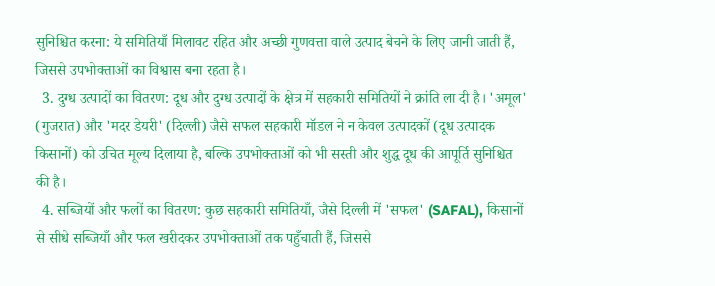सुनिश्चित करना: ये समितियाँ मिलावट रहित और अच्छी गुणवत्ता वाले उत्पाद बेचने के लिए जानी जाती हैं, जिससे उपभोक्ताओं का विश्वास बना रहता है।
  3. दुग्ध उत्पादों का वितरण: दूध और दुग्ध उत्पादों के क्षेत्र में सहकारी समितियों ने क्रांति ला दी है। 'अमूल' (गुजरात) और 'मदर डेयरी' (दिल्ली) जैसे सफल सहकारी मॉडल ने न केवल उत्पादकों (दूध उत्पादक किसानों) को उचित मूल्य दिलाया है, बल्कि उपभोक्ताओं को भी सस्ती और शुद्ध दूध की आपूर्ति सुनिश्चित की है।
  4. सब्जियों और फलों का वितरण: कुछ सहकारी समितियाँ, जैसे दिल्ली में 'सफल' (SAFAL), किसानों से सीधे सब्जियाँ और फल खरीदकर उपभोक्ताओं तक पहुँचाती हैं, जिससे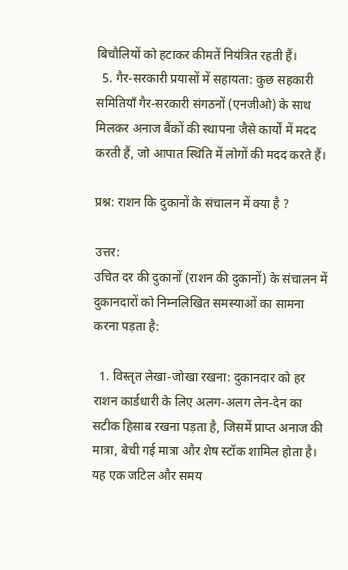बिचौलियों को हटाकर कीमतें नियंत्रित रहती हैं।
  5. गैर-सरकारी प्रयासों में सहायता: कुछ सहकारी समितियाँ गैर-सरकारी संगठनों (एनजीओ) के साथ मिलकर अनाज बैंकों की स्थापना जैसे कार्यों में मदद करती हैं, जो आपात स्थिति में लोगों की मदद करते हैं।

प्रश्न: राशन कि दुकानों के संचालन में क्या है ?

उत्तर:
उचित दर की दुकानों (राशन की दुकानों) के संचालन में दुकानदारों को निम्नलिखित समस्याओं का सामना करना पड़ता है:

  1. विस्तृत लेखा-जोखा रखना: दुकानदार को हर राशन कार्डधारी के लिए अलग-अलग लेन-देन का सटीक हिसाब रखना पड़ता है, जिसमें प्राप्त अनाज की मात्रा, बेची गई मात्रा और शेष स्टॉक शामिल होता है। यह एक जटिल और समय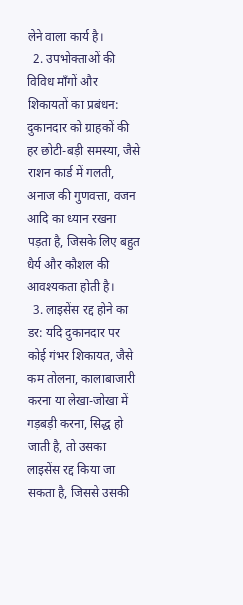लेने वाला कार्य है।
  2. उपभोक्ताओं की विविध माँगों और शिकायतों का प्रबंधन: दुकानदार को ग्राहकों की हर छोटी-बड़ी समस्या, जैसे राशन कार्ड में गलती, अनाज की गुणवत्ता, वजन आदि का ध्यान रखना पड़ता है, जिसके लिए बहुत धैर्य और कौशल की आवश्यकता होती है।
  3. लाइसेंस रद्द होने का डर: यदि दुकानदार पर कोई गंभर शिकायत, जैसे कम तोलना, कालाबाजारी करना या लेखा-जोखा में गड़बड़ी करना, सिद्ध हो जाती है, तो उसका लाइसेंस रद्द किया जा सकता है, जिससे उसकी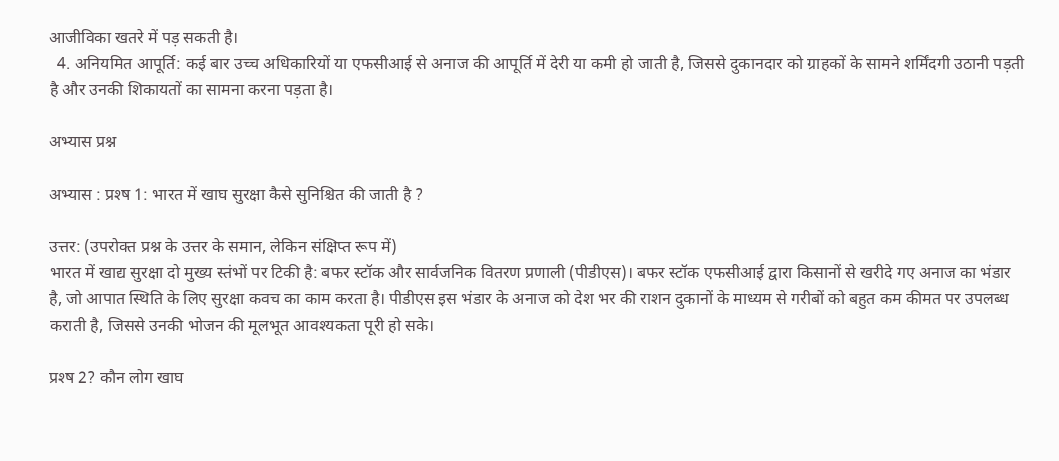आजीविका खतरे में पड़ सकती है।
  4. अनियमित आपूर्ति: कई बार उच्च अधिकारियों या एफसीआई से अनाज की आपूर्ति में देरी या कमी हो जाती है, जिससे दुकानदार को ग्राहकों के सामने शर्मिंदगी उठानी पड़ती है और उनकी शिकायतों का सामना करना पड़ता है।

अभ्यास प्रश्न

अभ्यास : प्रश्ष 1: भारत में खाघ सुरक्षा कैसे सुनिश्चित की जाती है ?

उत्तर: (उपरोक्त प्रश्न के उत्तर के समान, लेकिन संक्षिप्त रूप में)
भारत में खाद्य सुरक्षा दो मुख्य स्तंभों पर टिकी है: बफर स्टॉक और सार्वजनिक वितरण प्रणाली (पीडीएस)। बफर स्टॉक एफसीआई द्वारा किसानों से खरीदे गए अनाज का भंडार है, जो आपात स्थिति के लिए सुरक्षा कवच का काम करता है। पीडीएस इस भंडार के अनाज को देश भर की राशन दुकानों के माध्यम से गरीबों को बहुत कम कीमत पर उपलब्ध कराती है, जिससे उनकी भोजन की मूलभूत आवश्यकता पूरी हो सके।

प्रश्ष 2? कौन लोग खाघ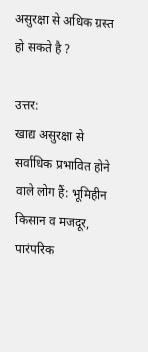असुरक्षा से अधिक ग्रस्त हो सकते है ?

उत्तर:
खाद्य असुरक्षा से सर्वाधिक प्रभावित होने वाले लोग हैं: भूमिहीन किसान व मजदूर, पारंपरिक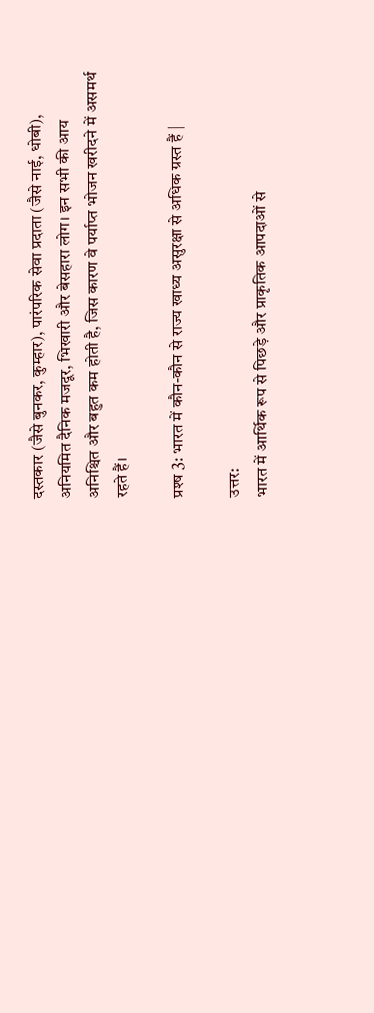दस्तकार (जैसे बुनकर, कुम्हार), पारंपरिक सेवा प्रदाता (जैसे नाई, धोबी), अनियमित दैनिक मजदूर, भिखारी और बेसहारा लोग। इन सभी की आय अनिश्चित और बहुत कम होती है, जिस कारण वे पर्याप्त भोजन खरीदने में असमर्थ रहते हैं।

प्रश्ष 3: भारत में कौन-कौन से राज्य खाध्य असुरक्षा से अधिक ग्रस्त हैं |

उत्तर:
भारत में आर्थिक रूप से पिछड़े और प्राकृतिक आपदाओं से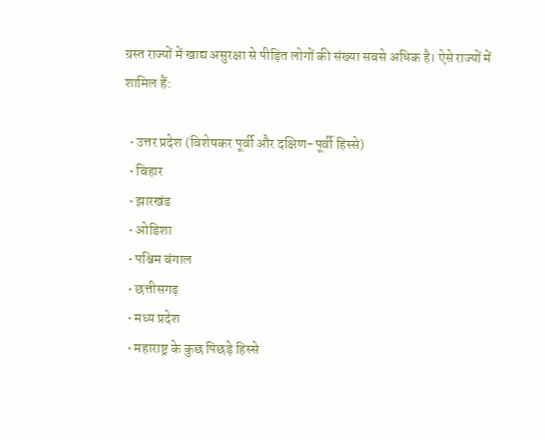ग्रस्त राज्यों में खाद्य असुरक्षा से पीड़ित लोगों की संख्या सबसे अधिक है। ऐसे राज्यों में शामिल हैं:

  • उत्तर प्रदेश (विशेषकर पूर्वी और दक्षिण-पूर्वी हिस्से)
  • बिहार
  • झारखंड
  • ओडिशा
  • पश्चिम बंगाल
  • छत्तीसगढ़
  • मध्य प्रदेश
  • महाराष्ट्र के कुछ पिछड़े हिस्से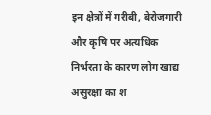इन क्षेत्रों में गरीबी, बेरोजगारी और कृषि पर अत्यधिक निर्भरता के कारण लोग खाद्य असुरक्षा का श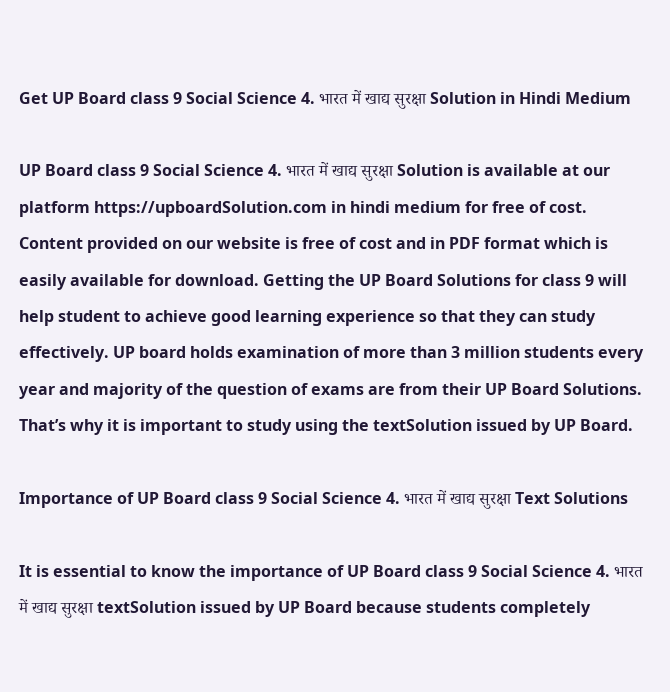Get UP Board class 9 Social Science 4. भारत में खाद्य सुरक्षा Solution in Hindi Medium

UP Board class 9 Social Science 4. भारत में खाद्य सुरक्षा Solution is available at our platform https://upboardSolution.com in hindi medium for free of cost. Content provided on our website is free of cost and in PDF format which is easily available for download. Getting the UP Board Solutions for class 9 will help student to achieve good learning experience so that they can study effectively. UP board holds examination of more than 3 million students every year and majority of the question of exams are from their UP Board Solutions. That’s why it is important to study using the textSolution issued by UP Board.

Importance of UP Board class 9 Social Science 4. भारत में खाद्य सुरक्षा Text Solutions

It is essential to know the importance of UP Board class 9 Social Science 4. भारत में खाद्य सुरक्षा textSolution issued by UP Board because students completely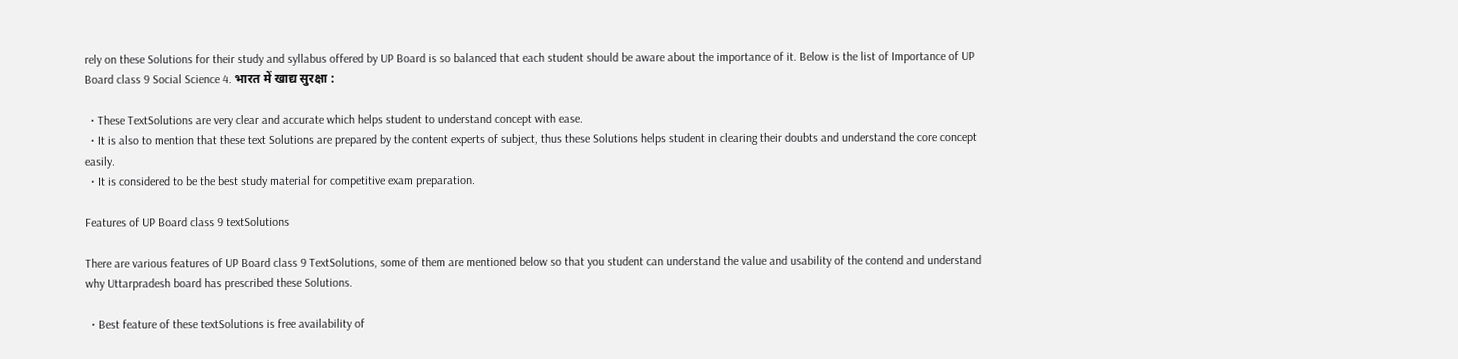rely on these Solutions for their study and syllabus offered by UP Board is so balanced that each student should be aware about the importance of it. Below is the list of Importance of UP Board class 9 Social Science 4. भारत में खाद्य सुरक्षा :

  • These TextSolutions are very clear and accurate which helps student to understand concept with ease.
  • It is also to mention that these text Solutions are prepared by the content experts of subject, thus these Solutions helps student in clearing their doubts and understand the core concept easily.
  • It is considered to be the best study material for competitive exam preparation.

Features of UP Board class 9 textSolutions

There are various features of UP Board class 9 TextSolutions, some of them are mentioned below so that you student can understand the value and usability of the contend and understand why Uttarpradesh board has prescribed these Solutions.

  • Best feature of these textSolutions is free availability of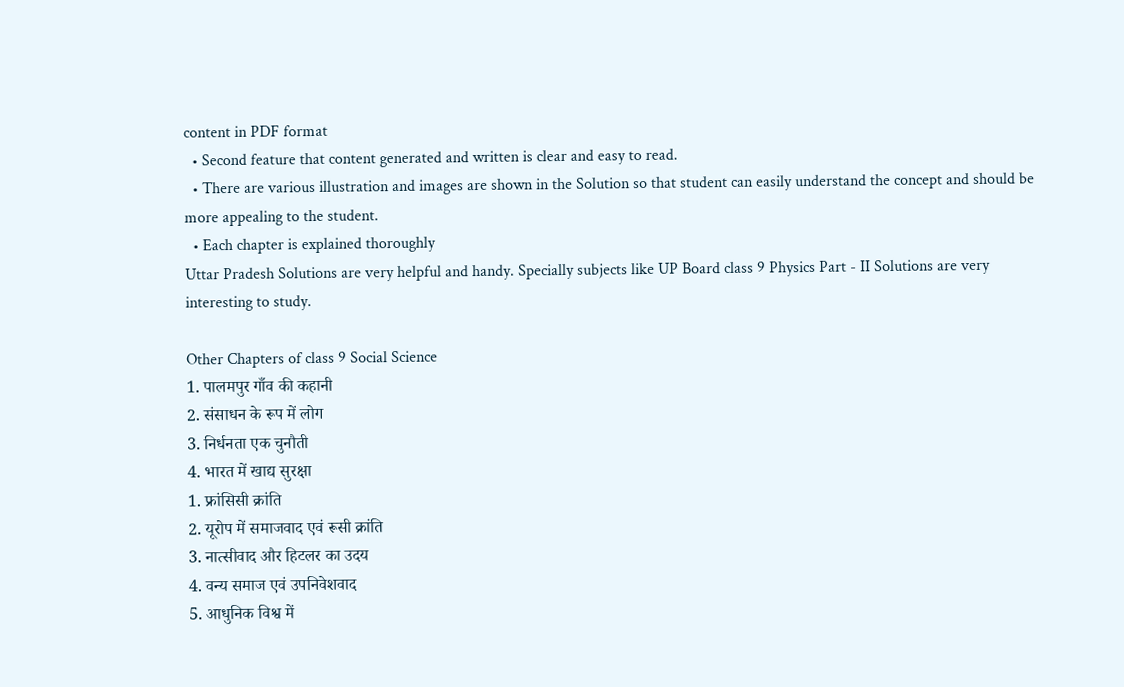content in PDF format
  • Second feature that content generated and written is clear and easy to read.
  • There are various illustration and images are shown in the Solution so that student can easily understand the concept and should be more appealing to the student.
  • Each chapter is explained thoroughly
Uttar Pradesh Solutions are very helpful and handy. Specially subjects like UP Board class 9 Physics Part - II Solutions are very interesting to study.

Other Chapters of class 9 Social Science
1. पालमपुर गाँव की कहानी
2. संसाधन के रूप में लोग
3. निर्धनता एक चुनौती
4. भारत में खाद्य सुरक्षा
1. फ्रांसिसी क्रांति
2. यूरोप में समाजवाद एवं रूसी क्रांति
3. नात्सीवाद और हिटलर का उदय
4. वन्य समाज एवं उपनिवेशवाद
5. आधुनिक विश्व में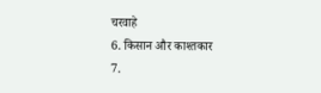चरवाहे
6. किसान और काश्तकार
7.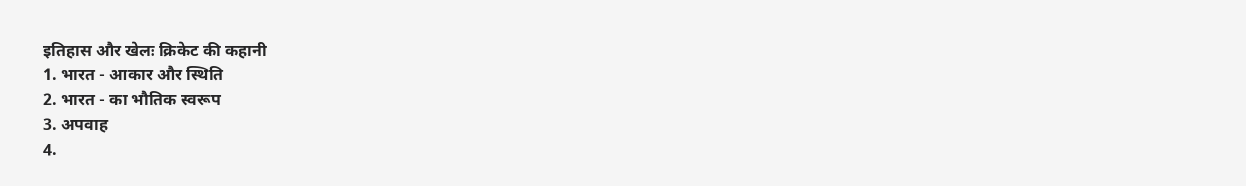इतिहास और खेलः क्रिकेट की कहानी
1. भारत - आकार और स्थिति
2. भारत - का भौतिक स्वरूप
3. अपवाह
4.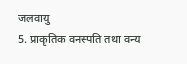जलवायु
5. प्राकृतिक वनस्पति तथा वन्य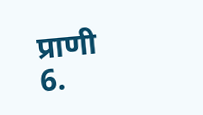प्राणी
6.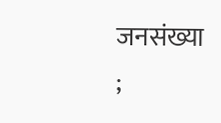जनसंख्या
;